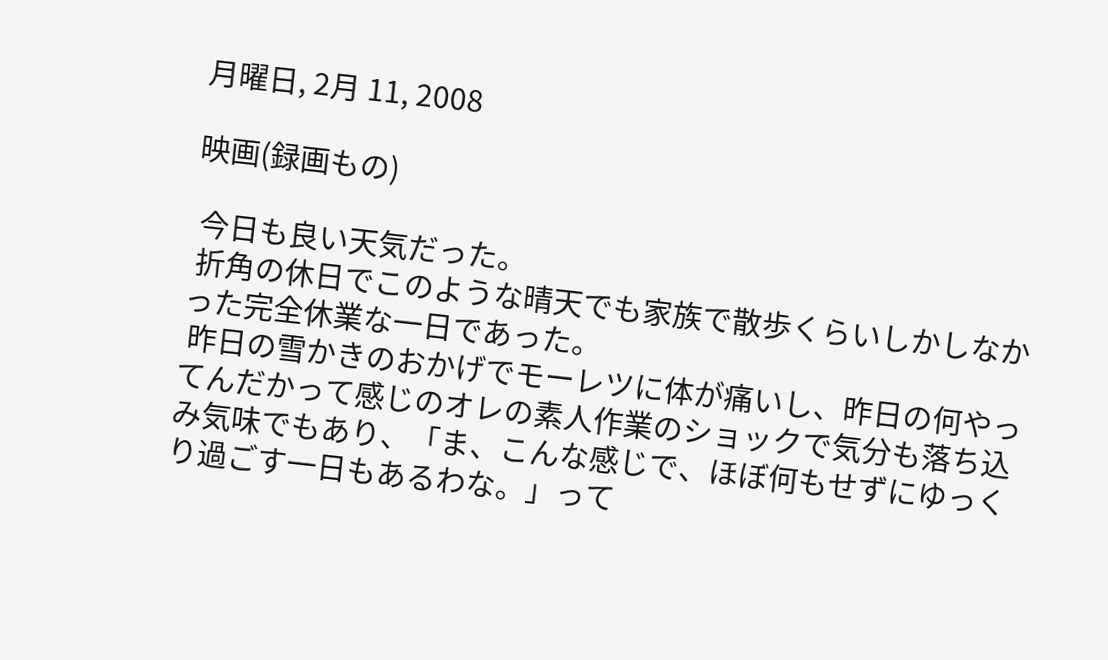月曜日, 2月 11, 2008

映画(録画もの)

 今日も良い天気だった。
 折角の休日でこのような晴天でも家族で散歩くらいしかしなかった完全休業な一日であった。
 昨日の雪かきのおかげでモーレツに体が痛いし、昨日の何やってんだかって感じのオレの素人作業のショックで気分も落ち込み気味でもあり、「ま、こんな感じで、ほぼ何もせずにゆっくり過ごす一日もあるわな。」って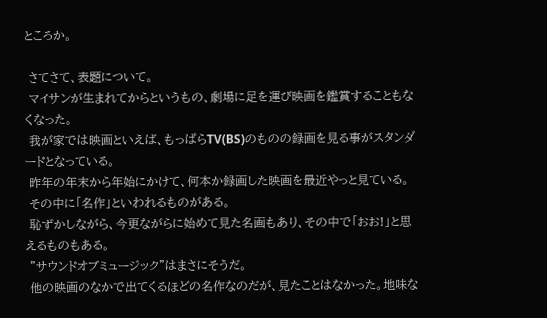ところか。

 さてさて、表題について。
 マイサンが生まれてからというもの、劇場に足を運び映画を鑑賞することもなくなった。
 我が家では映画といえば、もっぱらTV(BS)のものの録画を見る事がスタンダードとなっている。
 昨年の年末から年始にかけて、何本か録画した映画を最近やっと見ている。
 その中に「名作」といわれるものがある。
 恥ずかしながら、今更ながらに始めて見た名画もあり、その中で「おお!」と思えるものもある。
 ”サウンドオブミュージック”はまさにそうだ。
 他の映画のなかで出てくるほどの名作なのだが、見たことはなかった。地味な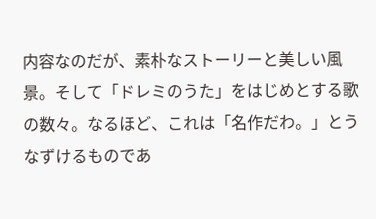内容なのだが、素朴なストーリーと美しい風景。そして「ドレミのうた」をはじめとする歌の数々。なるほど、これは「名作だわ。」とうなずけるものであ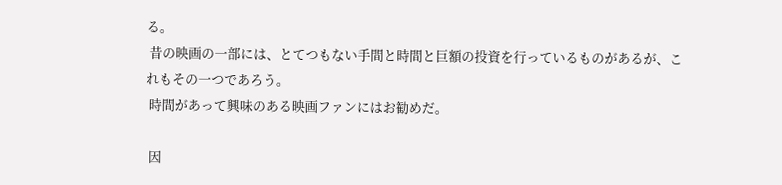る。
 昔の映画の一部には、とてつもない手間と時間と巨額の投資を行っているものがあるが、これもその一つであろう。
 時間があって興味のある映画ファンにはお勧めだ。

 因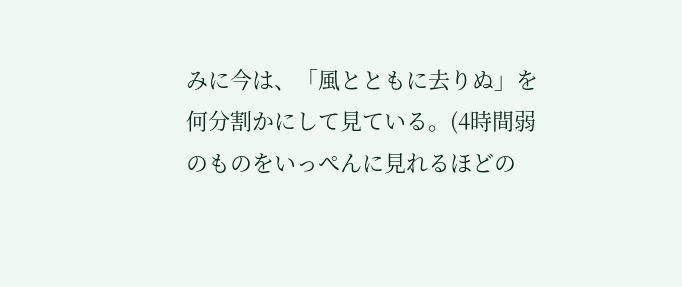みに今は、「風とともに去りぬ」を何分割かにして見ている。(4時間弱のものをいっぺんに見れるほどの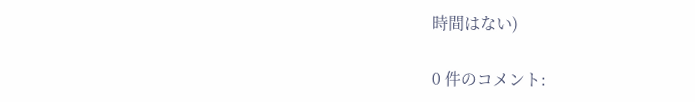時間はない)

0 件のコメント: